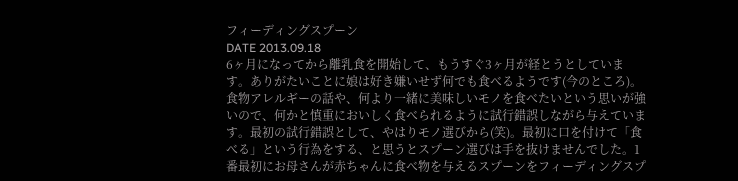フィーディングスプーン
DATE 2013.09.18
6ヶ月になってから離乳食を開始して、もうすぐ3ヶ月が経とうとしています。ありがたいことに娘は好き嫌いせず何でも食べるようです(今のところ)。食物アレルギーの話や、何より一緒に美味しいモノを食べたいという思いが強いので、何かと慎重においしく食べられるように試行錯誤しながら与えています。最初の試行錯誤として、やはりモノ選びから(笑)。最初に口を付けて「食べる」という行為をする、と思うとスプーン選びは手を抜けませんでした。1番最初にお母さんが赤ちゃんに食べ物を与えるスプーンをフィーディングスプ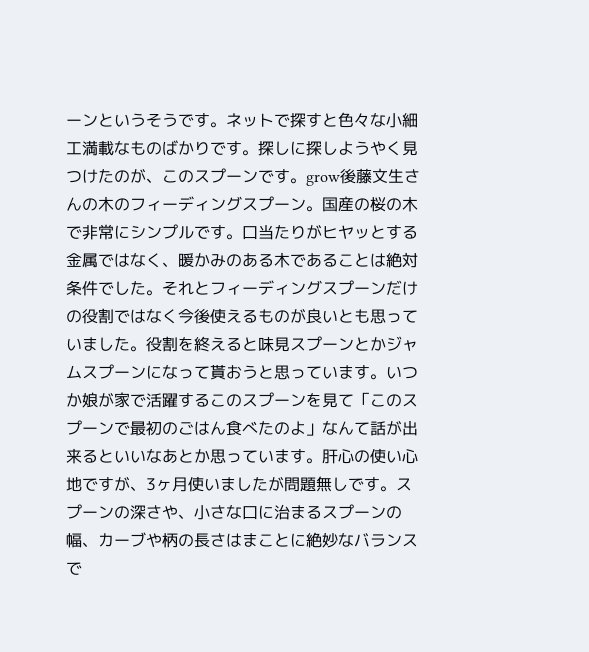ーンというそうです。ネットで探すと色々な小細工満載なものばかりです。探しに探しようやく見つけたのが、このスプーンです。grow後藤文生さんの木のフィーディングスプーン。国産の桜の木で非常にシンプルです。口当たりがヒヤッとする金属ではなく、暖かみのある木であることは絶対条件でした。それとフィーディングスプーンだけの役割ではなく今後使えるものが良いとも思っていました。役割を終えると味見スプーンとかジャムスプーンになって貰おうと思っています。いつか娘が家で活躍するこのスプーンを見て「このスプーンで最初のごはん食べたのよ」なんて話が出来るといいなあとか思っています。肝心の使い心地ですが、3ヶ月使いましたが問題無しです。スプーンの深さや、小さな口に治まるスプーンの幅、カーブや柄の長さはまことに絶妙なバランスで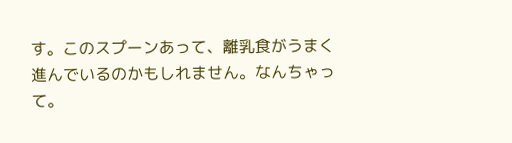す。このスプーンあって、離乳食がうまく進んでいるのかもしれません。なんちゃって。